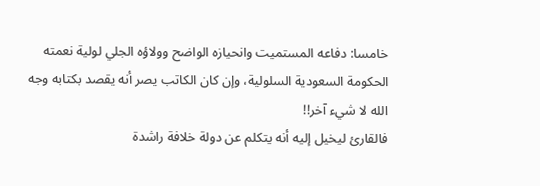خامسا: دفاعه المستميت وانحيازه الواضح وولاؤه الجلي لولية نعمته الحكومة السعودية السلولية، وإن كان الكاتب يصر أنه يقصد بكتابه وجه الله لا شيء آخر!!
فالقارئ ليخيل إليه أنه يتكلم عن دولة خلافة راشدة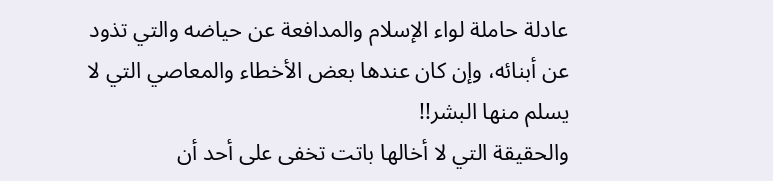عادلة حاملة لواء الإسلام والمدافعة عن حياضه والتي تذود عن أبنائه، وإن كان عندها بعض الأخطاء والمعاصي التي لا يسلم منها البشر!!
والحقيقة التي لا أخالها باتت تخفى على أحد أن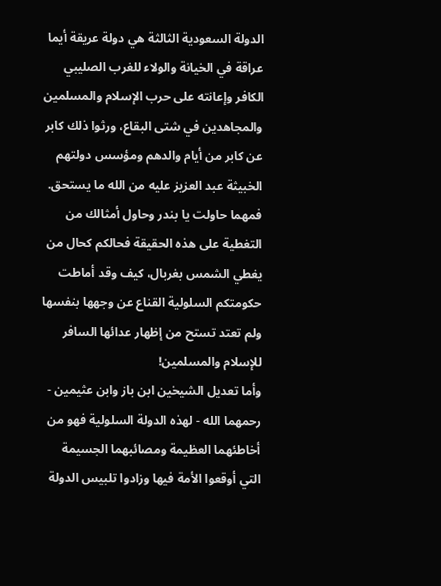الدولة السعودية الثالثة هي دولة عريقة أيما عراقة في الخيانة والولاء للغرب الصليبي الكافر وإعانته على حرب الإسلام والمسلمين والمجاهدين في شتى البقاع، ورثوا ذلك كابر عن كابر من أيام والدهم ومؤسس دولتهم الخبيثة عبد العزيز عليه من الله ما يستحق.
فمهما حاولت يا بندر وحاول أمثالك من التغطية على هذه الحقيقة فحالكم كحال من يغطي الشمس بغربال، كيف وقد أماطت حكومتكم السلولية القناع عن وجهها بنفسها ولم تعتد تستح من إظهار عدائها السافر للإسلام والمسلمين!
وأما تعديل الشيخين ابن باز وابن عثيمين - رحمهما الله - لهذه الدولة السلولية فهو من أخاطئهما العظيمة ومصائبهما الجسيمة التي أوقعوا الأمة فيها وزادوا تلبيس الدولة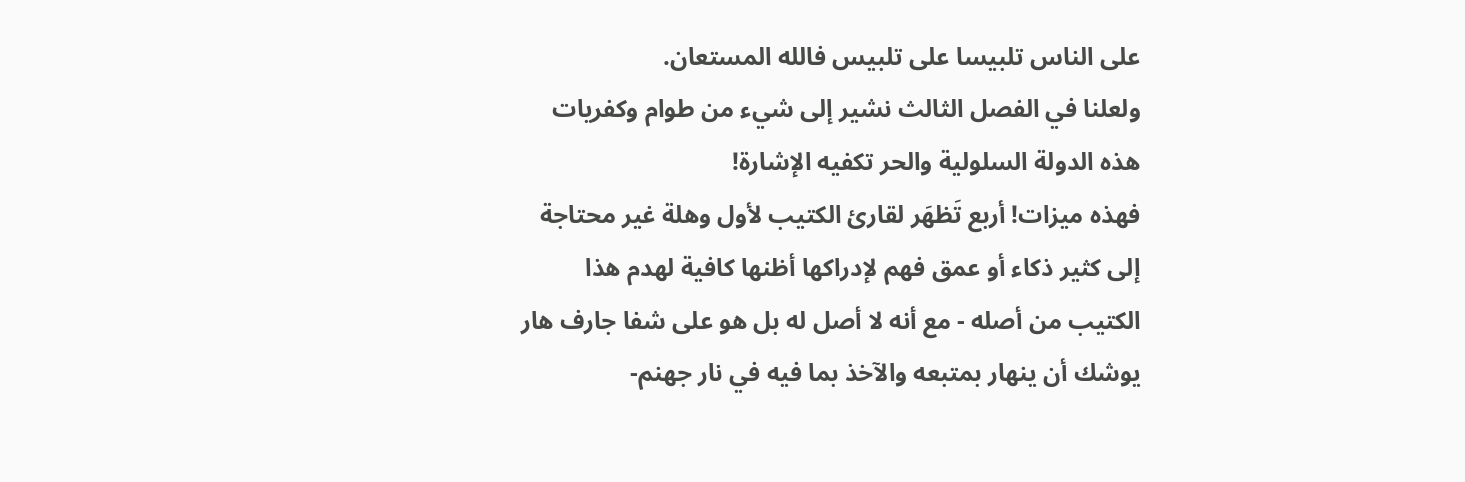على الناس تلبيسا على تلبيس فالله المستعان.
ولعلنا في الفصل الثالث نشير إلى شيء من طوام وكفريات هذه الدولة السلولية والحر تكفيه الإشارة!
فهذه ميزات! أربع تَظهَر لقارئ الكتيب لأول وهلة غير محتاجة إلى كثير ذكاء أو عمق فهم لإدراكها أظنها كافية لهدم هذا الكتيب من أصله - مع أنه لا أصل له بل هو على شفا جارف هار يوشك أن ينهار بمتبعه والآخذ بما فيه في نار جهنم-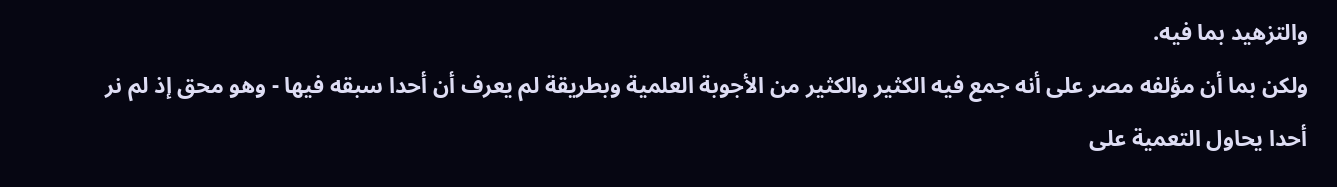والتزهيد بما فيه.
ولكن بما أن مؤلفه مصر على أنه جمع فيه الكثير والكثير من الأجوبة العلمية وبطريقة لم يعرف أن أحدا سبقه فيها - وهو محق إذ لم نر أحدا يحاول التعمية على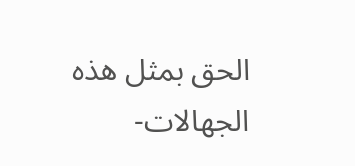الحق بمثل هذه الجهالات-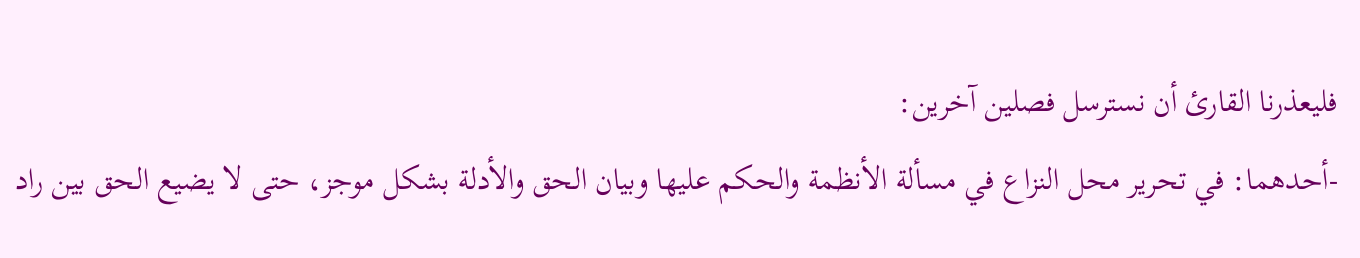فليعذرنا القارئ أن نسترسل فصلين آخرين:
-أحدهما: في تحرير محل النزاع في مسألة الأنظمة والحكم عليها وبيان الحق والأدلة بشكل موجز، حتى لا يضيع الحق بين راد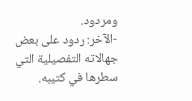ومردود.
-الآخر: ردود على بعض جهالاته التفصيلية التي سطرها في كتيبه.